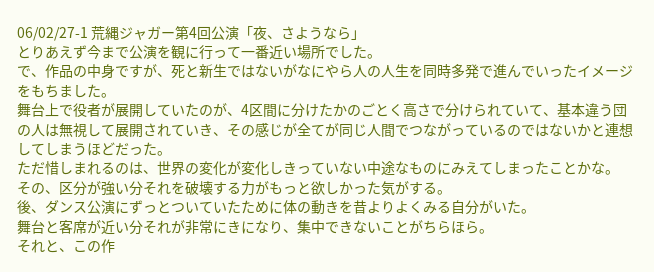06/02/27-1 荒縄ジャガー第4回公演「夜、さようなら」
とりあえず今まで公演を観に行って一番近い場所でした。
で、作品の中身ですが、死と新生ではないがなにやら人の人生を同時多発で進んでいったイメージをもちました。
舞台上で役者が展開していたのが、4区間に分けたかのごとく高さで分けられていて、基本違う団の人は無視して展開されていき、その感じが全てが同じ人間でつながっているのではないかと連想してしまうほどだった。
ただ惜しまれるのは、世界の変化が変化しきっていない中途なものにみえてしまったことかな。
その、区分が強い分それを破壊する力がもっと欲しかった気がする。
後、ダンス公演にずっとついていたために体の動きを昔よりよくみる自分がいた。
舞台と客席が近い分それが非常にきになり、集中できないことがちらほら。
それと、この作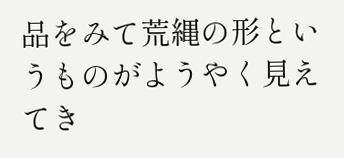品をみて荒縄の形というものがようやく見えてき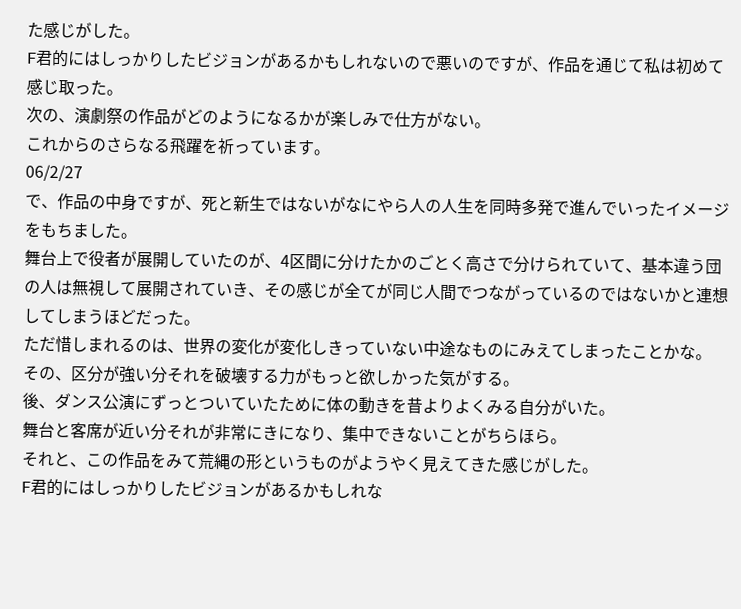た感じがした。
F君的にはしっかりしたビジョンがあるかもしれないので悪いのですが、作品を通じて私は初めて感じ取った。
次の、演劇祭の作品がどのようになるかが楽しみで仕方がない。
これからのさらなる飛躍を祈っています。
06/2/27
で、作品の中身ですが、死と新生ではないがなにやら人の人生を同時多発で進んでいったイメージをもちました。
舞台上で役者が展開していたのが、4区間に分けたかのごとく高さで分けられていて、基本違う団の人は無視して展開されていき、その感じが全てが同じ人間でつながっているのではないかと連想してしまうほどだった。
ただ惜しまれるのは、世界の変化が変化しきっていない中途なものにみえてしまったことかな。
その、区分が強い分それを破壊する力がもっと欲しかった気がする。
後、ダンス公演にずっとついていたために体の動きを昔よりよくみる自分がいた。
舞台と客席が近い分それが非常にきになり、集中できないことがちらほら。
それと、この作品をみて荒縄の形というものがようやく見えてきた感じがした。
F君的にはしっかりしたビジョンがあるかもしれな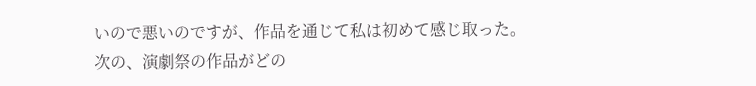いので悪いのですが、作品を通じて私は初めて感じ取った。
次の、演劇祭の作品がどの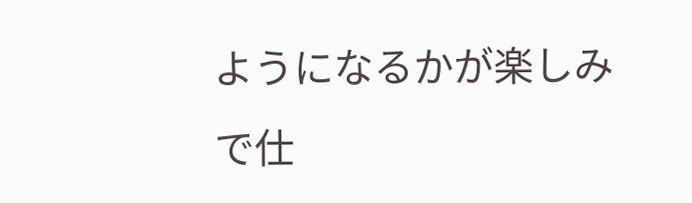ようになるかが楽しみで仕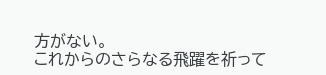方がない。
これからのさらなる飛躍を祈って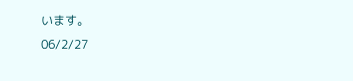います。
06/2/27